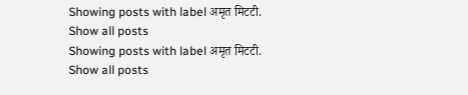Showing posts with label अमृत मिटटी. Show all posts
Showing posts with label अमृत मिटटी. Show all posts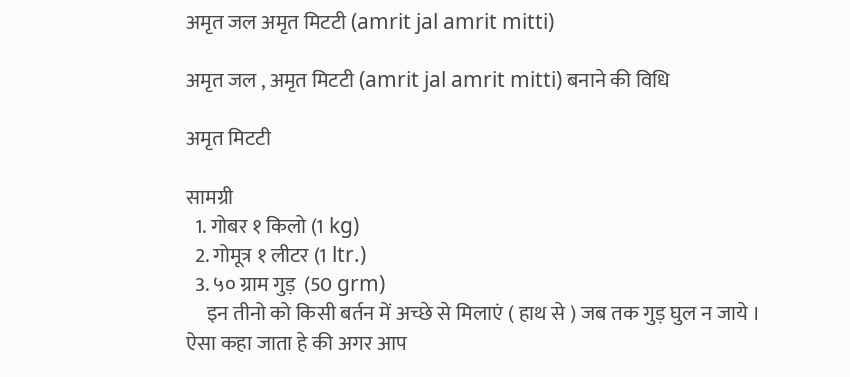अमृत जल अमृत मिटटी (amrit jal amrit mitti)

अमृत जल , अमृत मिटटी (amrit jal amrit mitti) बनाने की विधि

अमृत मिटटी

सामग्री
  1. गोबर १ किलो (1 kg)
  2. गोमूत्र १ लीटर (1 ltr.)
  3. ५० ग्राम गुड़  (50 grm)
     इन तीनो को किसी बर्तन में अच्छे से मिलाएं ( हाथ से ) जब तक गुड़ घुल न जाये ।
ऐसा कहा जाता हे की अगर आप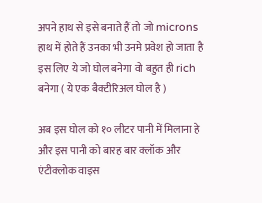अपने हाथ से इसे बनाते हैं तो जो microns हाथ में होते हैं उनका भी उनमे प्रवेश हो जाता है इस लिए ये जो घोल बनेगा वो बहुत ही rich बनेगा ( ये एक बैक्टीरिअल घोल है )

अब इस घोल को १० लीटर पानी में मिलाना हे और इस पानी को बारह बार क्लॉक और एंटीक्लोक वाइस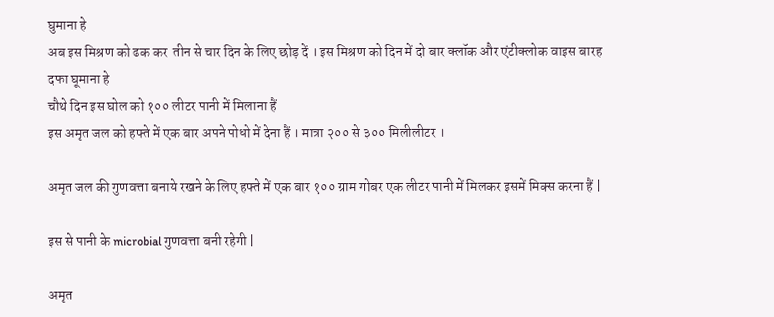घुमाना हे
अब इस मिश्रण को ढक कर  तीन से चार दिन के लिए छोड़ दें । इस मिश्रण को दिन में दो बार क्लॉक और एंटीक्लोक वाइस बारह दफा घूमाना हे
चौथे दिन इस घोल को १०० लीटर पानी में मिलाना हैं
इस अमृत जल को हफ्ते में एक बार अपने पोधो में देना हैं । मात्रा २०० से ३०० मिलीलीटर ।

अमृत जल की गुणवत्ता बनाये रखने के लिए हफ्ते में एक बार १०० ग्राम गोबर एक लीटर पानी में मिलकर इसमें मिक्स करना हैं |

इस से पानी के microbial गुणवत्ता बनी रहेगी |

अमृत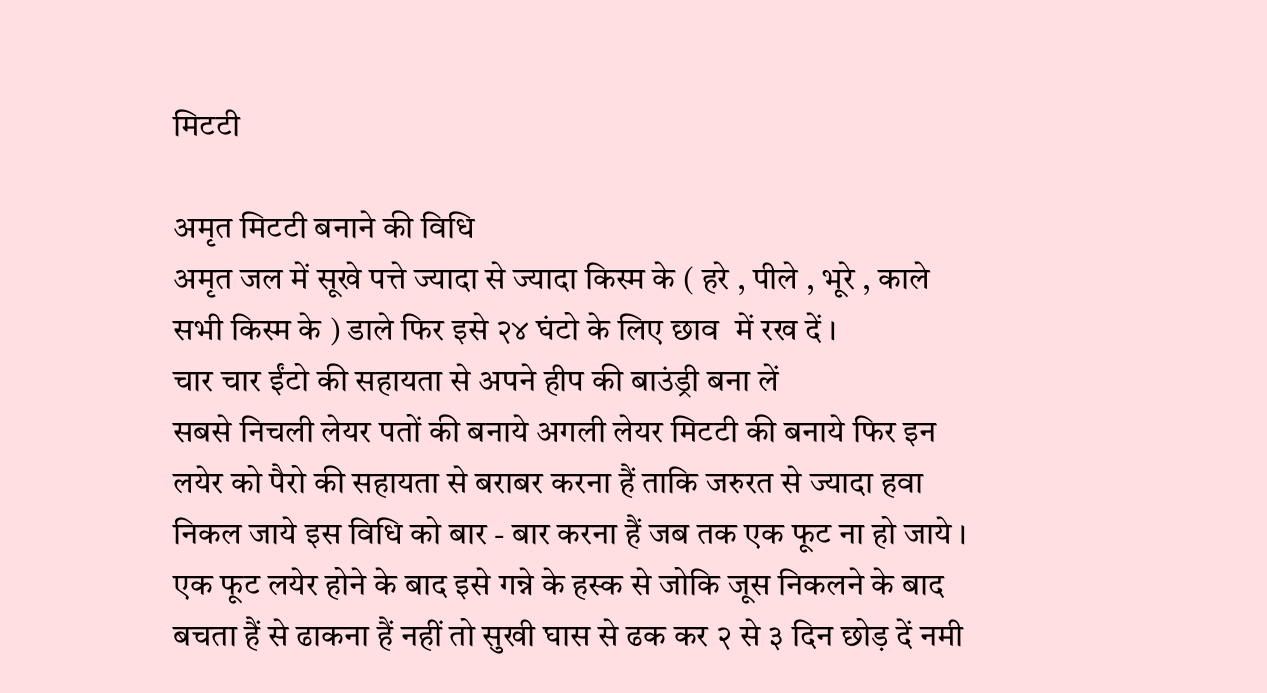मिटटी

अमृत मिटटी बनाने की विधि
अमृत जल में सूखे पत्ते ज्यादा से ज्यादा किस्म के ( हरे , पीले , भूरे , काले सभी किस्म के ) डाले फिर इसे २४ घंटो के लिए छाव  में रख दें ।
चार चार ईंटो की सहायता से अपने हीप की बाउंड्री बना लें
सबसे निचली लेयर पतों की बनाये अगली लेयर मिटटी की बनाये फिर इन लयेर को पैरो की सहायता से बराबर करना हैं ताकि जरुरत से ज्यादा हवा निकल जाये इस विधि को बार - बार करना हैं जब तक एक फूट ना हो जाये ।
एक फूट लयेर होने के बाद इसे गन्ने के हस्क से जोकि जूस निकलने के बाद बचता हैं से ढाकना हैं नहीं तो सुखी घास से ढक कर २ से ३ दिन छोड़ दें नमी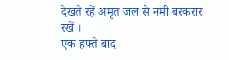देखते रहें अमृत जल से नमी बरकरार रखें ।
एक हफ्ते बाद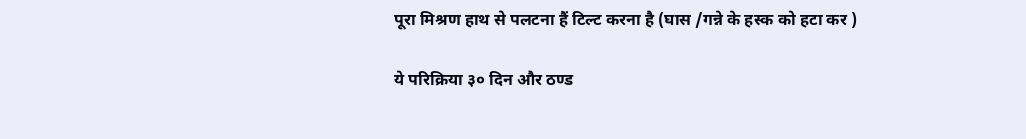पूरा मिश्रण हाथ से पलटना हैं टिल्ट करना है (घास /गन्ने के हस्क को हटा कर )

ये परिक्रिया ३० दिन और ठण्ड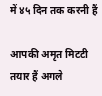में ४५ दिन तक करनी हैं

आपकी अमृत मिटटी तयार हैं अगले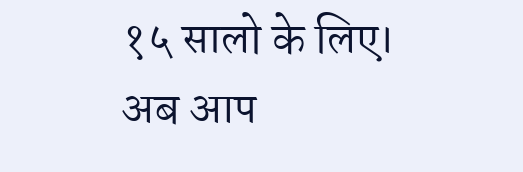१५ सालो के लिए।
अब आप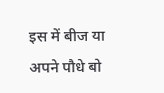इस में बीज या अपने पौधे बो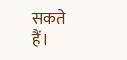सकते हैं।